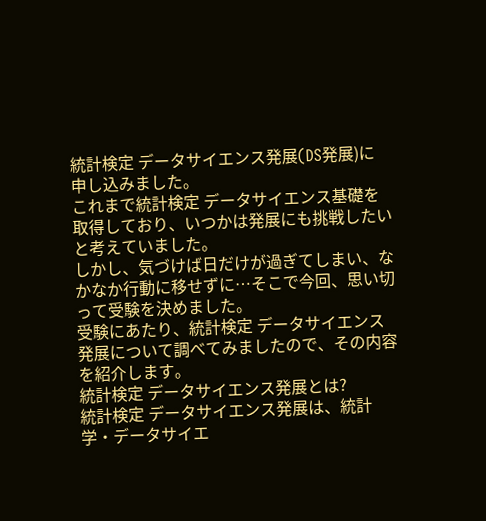統計検定 データサイエンス発展(DS発展)に申し込みました。
これまで統計検定 データサイエンス基礎を取得しており、いつかは発展にも挑戦したいと考えていました。
しかし、気づけば日だけが過ぎてしまい、なかなか行動に移せずに…そこで今回、思い切って受験を決めました。
受験にあたり、統計検定 データサイエンス発展について調べてみましたので、その内容を紹介します。
統計検定 データサイエンス発展とは?
統計検定 データサイエンス発展は、統計学・データサイエ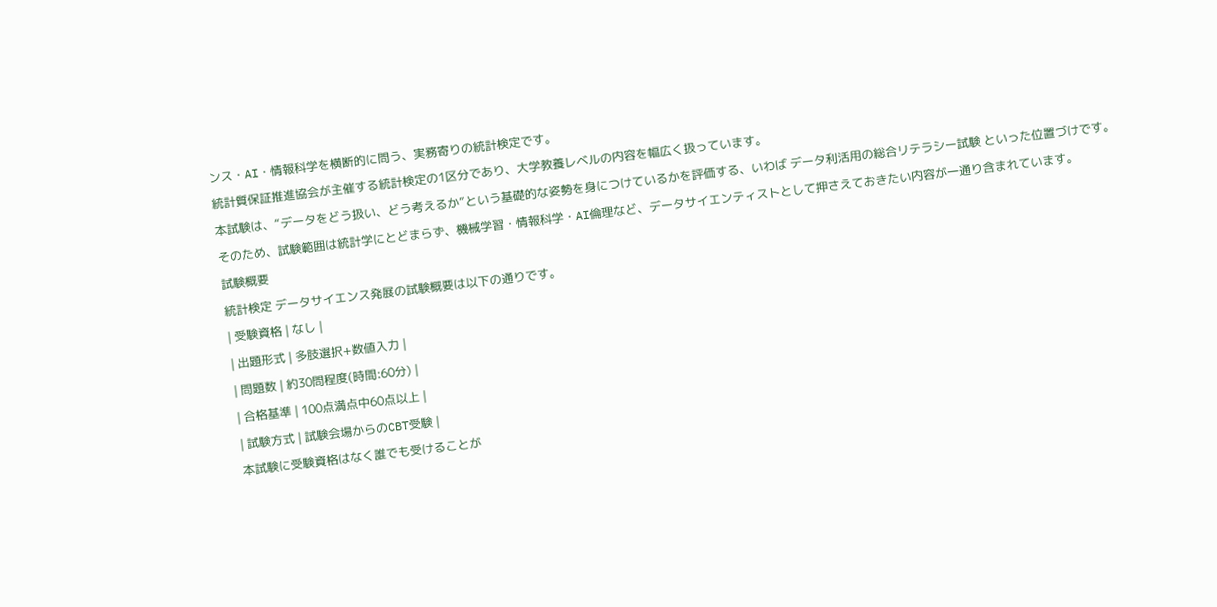ンス・AI・情報科学を横断的に問う、実務寄りの統計検定です。
統計質保証推進協会が主催する統計検定の1区分であり、大学教養レベルの内容を幅広く扱っています。
本試験は、“データをどう扱い、どう考えるか”という基礎的な姿勢を身につけているかを評価する、いわば データ利活用の総合リテラシー試験 といった位置づけです。
そのため、試験範囲は統計学にとどまらず、機械学習・情報科学・AI倫理など、データサイエンティストとして押さえておきたい内容が一通り含まれています。
試験概要
統計検定 データサイエンス発展の試験概要は以下の通りです。
| 受験資格 | なし |
| 出題形式 | 多肢選択+数値入力 |
| 問題数 | 約30問程度(時間:60分) |
| 合格基準 | 100点満点中60点以上 |
| 試験方式 | 試験会場からのCBT受験 |
本試験に受験資格はなく誰でも受けることが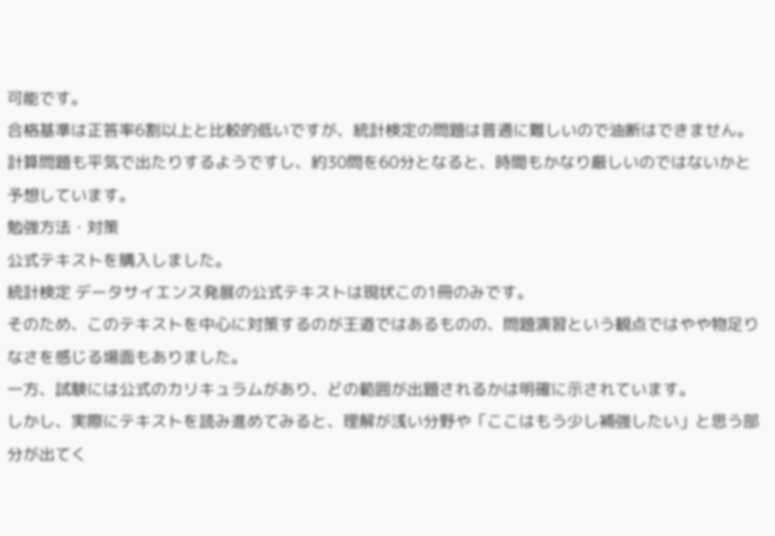可能です。
合格基準は正答率6割以上と比較的低いですが、統計検定の問題は普通に難しいので油断はできません。
計算問題も平気で出たりするようですし、約30問を60分となると、時間もかなり厳しいのではないかと予想しています。
勉強方法・対策
公式テキストを購入しました。
統計検定 データサイエンス発展の公式テキストは現状この1冊のみです。
そのため、このテキストを中心に対策するのが王道ではあるものの、問題演習という観点ではやや物足りなさを感じる場面もありました。
一方、試験には公式のカリキュラムがあり、どの範囲が出題されるかは明確に示されています。
しかし、実際にテキストを読み進めてみると、理解が浅い分野や「ここはもう少し補強したい」と思う部分が出てく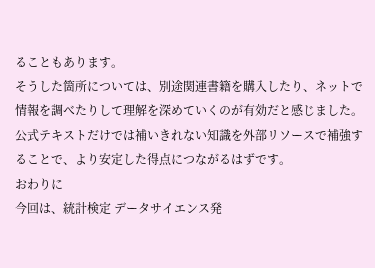ることもあります。
そうした箇所については、別途関連書籍を購入したり、ネットで情報を調べたりして理解を深めていくのが有効だと感じました。
公式テキストだけでは補いきれない知識を外部リソースで補強することで、より安定した得点につながるはずです。
おわりに
今回は、統計検定 データサイエンス発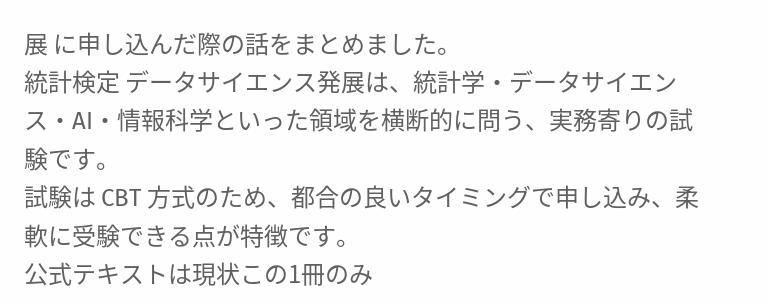展 に申し込んだ際の話をまとめました。
統計検定 データサイエンス発展は、統計学・データサイエンス・AI・情報科学といった領域を横断的に問う、実務寄りの試験です。
試験は CBT 方式のため、都合の良いタイミングで申し込み、柔軟に受験できる点が特徴です。
公式テキストは現状この1冊のみ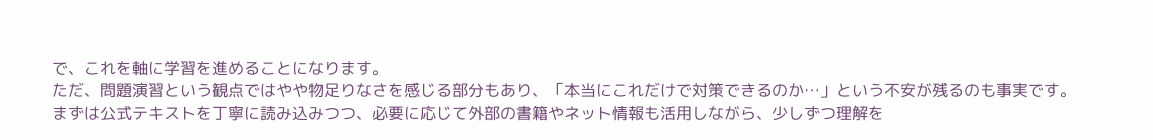で、これを軸に学習を進めることになります。
ただ、問題演習という観点ではやや物足りなさを感じる部分もあり、「本当にこれだけで対策できるのか…」という不安が残るのも事実です。
まずは公式テキストを丁寧に読み込みつつ、必要に応じて外部の書籍やネット情報も活用しながら、少しずつ理解を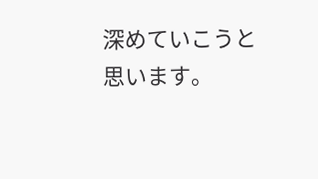深めていこうと思います。